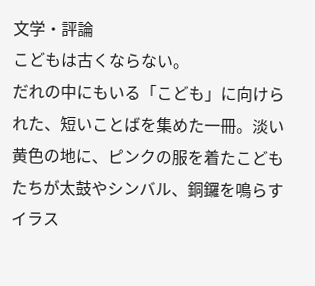文学・評論
こどもは古くならない。
だれの中にもいる「こども」に向けられた、短いことばを集めた一冊。淡い黄色の地に、ピンクの服を着たこどもたちが太鼓やシンバル、銅鑼を鳴らすイラス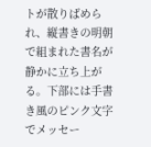トが散りばめられ、縦書きの明朝で組まれた書名が静かに立ち上がる。下部には手書き風のピンク文字でメッセー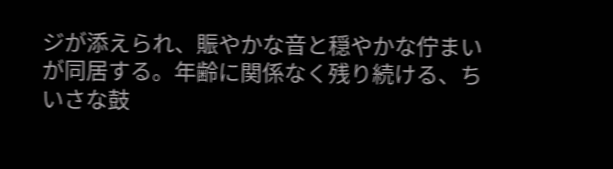ジが添えられ、賑やかな音と穏やかな佇まいが同居する。年齢に関係なく残り続ける、ちいさな鼓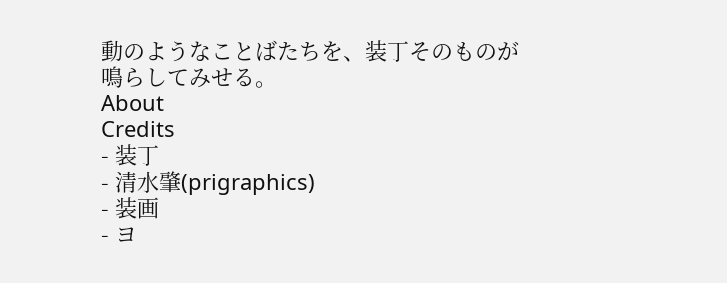動のようなことばたちを、装丁そのものが鳴らしてみせる。
About
Credits
- 装丁
- 清水肇(prigraphics)
- 装画
- ヨ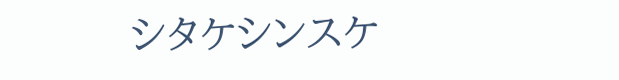シタケシンスケ